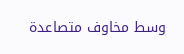وسط مخاوف متصاعدة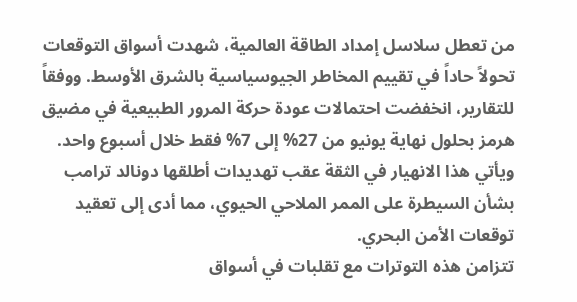من تعطل سلاسل إمداد الطاقة العالمية، شهدت أسواق التوقعات تحولاً حاداً في تقييم المخاطر الجيوسياسية بالشرق الأوسط. ووفقاً للتقارير، انخفضت احتمالات عودة حركة المرور الطبيعية في مضيق هرمز بحلول نهاية يونيو من 27% إلى 7% فقط خلال أسبوع واحد. ويأتي هذا الانهيار في الثقة عقب تهديدات أطلقها دونالد ترامب بشأن السيطرة على الممر الملاحي الحيوي، مما أدى إلى تعقيد توقعات الأمن البحري.
تتزامن هذه التوترات مع تقلبات في أسواق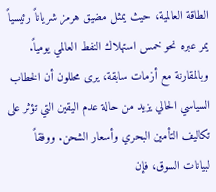الطاقة العالمية، حيث يمثل مضيق هرمز شرياناً رئيسياً يمر عبره نحو خمس استهلاك النفط العالمي يومياً. وبالمقارنة مع أزمات سابقة، يرى محللون أن الخطاب السياسي الحالي يزيد من حالة عدم اليقين التي تؤثر على تكاليف التأمين البحري وأسعار الشحن. ووفقاً لبيانات السوق، فإن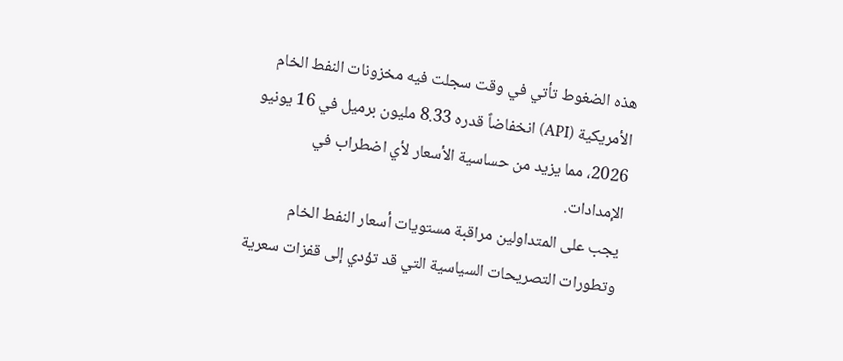هذه الضغوط تأتي في وقت سجلت فيه مخزونات النفط الخام الأمريكية (API) انخفاضاً قدره 8.33 مليون برميل في 16 يونيو 2026، مما يزيد من حساسية الأسعار لأي اضطراب في الإمدادات.
يجب على المتداولين مراقبة مستويات أسعار النفط الخام وتطورات التصريحات السياسية التي قد تؤدي إلى قفزات سعرية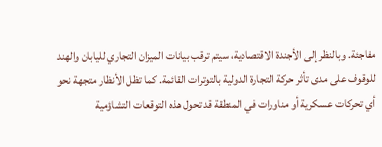مفاجئة. وبالنظر إلى الأجندة الاقتصادية، سيتم ترقب بيانات الميزان التجاري لليابان والهند للوقوف على مدى تأثر حركة التجارة الدولية بالتوترات القائمة. كما تظل الأنظار متجهة نحو أي تحركات عسكرية أو مناورات في المنطقة قد تحول هذه التوقعات التشاؤمية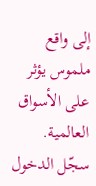إلى واقع ملموس يؤثر على الأسواق العالمية.
سجّل الدخول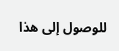للوصول إلى هذا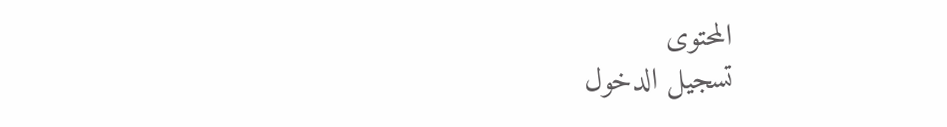المحتوى
تسجيل الدخول